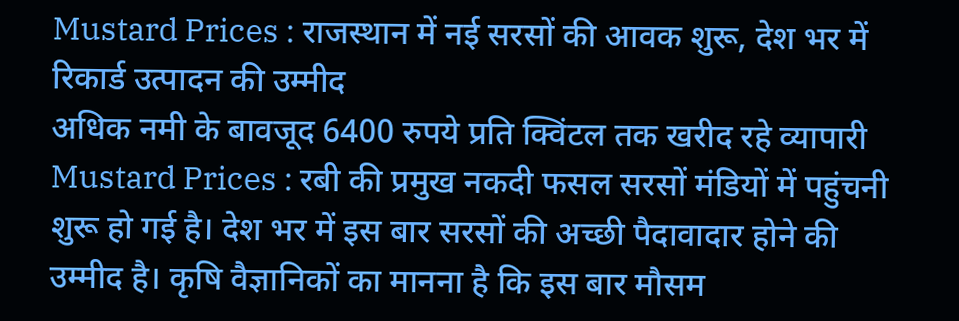Mustard Prices : राजस्थान में नई सरसों की आवक शुरू, देश भर में रिकार्ड उत्पादन की उम्मीद
अधिक नमी के बावजूद 6400 रुपये प्रति क्विंटल तक खरीद रहे व्यापारी
Mustard Prices : रबी की प्रमुख नकदी फसल सरसों मंडियों में पहुंचनी शुरू हो गई है। देश भर में इस बार सरसों की अच्छी पैदावादार होने की उम्मीद है। कृषि वैज्ञानिकों का मानना है कि इस बार मौसम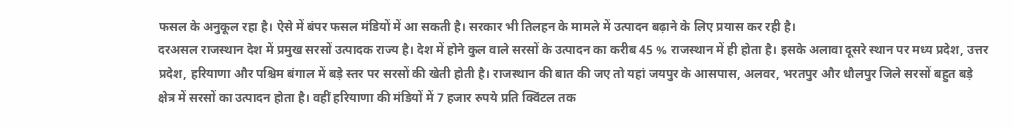फसल के अनुकूल रहा है। ऐसे में बंपर फसल मंडियों में आ सकती है। सरकार भी तिलहन के मामले में उत्पादन बढ़ाने के लिए प्रयास कर रही है।
दरअसल राजस्थान देश में प्रमुख सरसों उत्पादक राज्य है। देश में होने कुल वाले सरसों के उत्पादन का करीब 45 % राजस्थान में ही होता है। इसके अलावा दूसरे स्थान पर मध्य प्रदेश, उत्तर प्रदेश, हरियाणा और पश्चिम बंगाल में बड़े स्तर पर सरसों की खेती होती है। राजस्थान की बात की जए तो यहां जयपुर के आसपास, अलवर, भरतपुर और धौलपुर जिले सरसों बहुत बड़े क्षेत्र में सरसों का उत्पादन होता है। वहीं हरियाणा की मंडियों में 7 हजार रुपये प्रति क्विंटल तक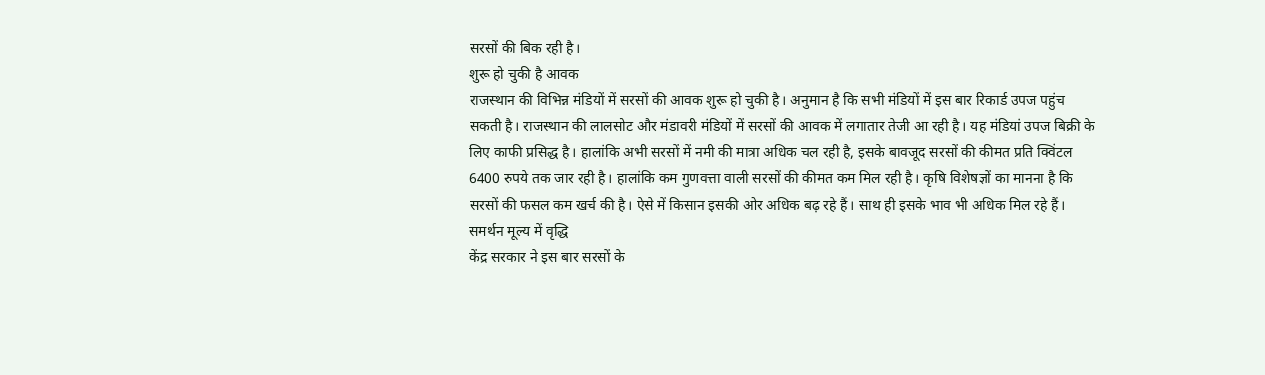सरसों की बिक रही है।
शुरू हो चुकी है आवक
राजस्थान की विभिन्न मंडियों में सरसों की आवक शुरू हो चुकी है। अनुमान है कि सभी मंडियों में इस बार रिकार्ड उपज पहुंच सकती है। राजस्थान की लालसोट और मंडावरी मंडियों में सरसों की आवक में लगातार तेजी आ रही है। यह मंडियां उपज बिक्री के लिए काफी प्रसिद्ध है। हालांकि अभी सरसों में नमी की मात्रा अधिक चल रही है, इसके बावजूद सरसों की कीमत प्रति क्विंटल 6400 रुपये तक जार रही है। हालांकि कम गुणवत्ता वाली सरसों की कीमत कम मिल रही है। कृषि विशेषज्ञों का मानना है कि सरसों की फसल कम खर्च की है। ऐसे में किसान इसकी ओर अधिक बढ़ रहे हैं। साथ ही इसके भाव भी अधिक मिल रहे हैं।
समर्थन मूल्य में वृद्धि
केंद्र सरकार ने इस बार सरसों के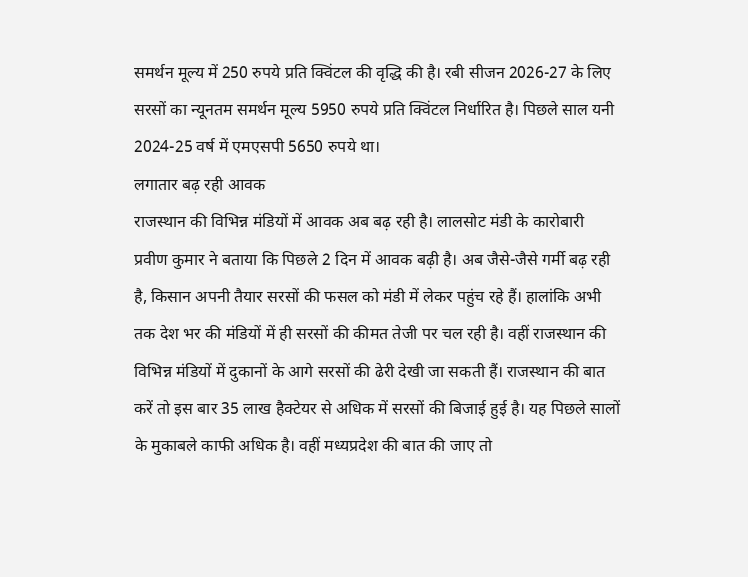समर्थन मूल्य में 250 रुपये प्रति क्विंटल की वृद्धि की है। रबी सीजन 2026-27 के लिए सरसों का न्यूनतम समर्थन मूल्य 5950 रुपये प्रति क्विंटल निर्धारित है। पिछले साल यनी 2024-25 वर्ष में एमएसपी 5650 रुपये था।
लगातार बढ़ रही आवक
राजस्थान की विभिन्न मंडियों में आवक अब बढ़ रही है। लालसोट मंडी के कारोबारी प्रवीण कुमार ने बताया कि पिछले 2 दिन में आवक बढ़ी है। अब जैसे-जैसे गर्मी बढ़ रही है, किसान अपनी तैयार सरसों की फसल को मंडी में लेकर पहुंच रहे हैं। हालांकि अभी तक देश भर की मंडियों में ही सरसों की कीमत तेजी पर चल रही है। वहीं राजस्थान की विभिन्न मंडियों में दुकानों के आगे सरसों की ढेरी देखी जा सकती हैं। राजस्थान की बात करें तो इस बार 35 लाख हैक्टेयर से अधिक में सरसों की बिजाई हुई है। यह पिछले सालों के मुकाबले काफी अधिक है। वहीं मध्यप्रदेश की बात की जाए तो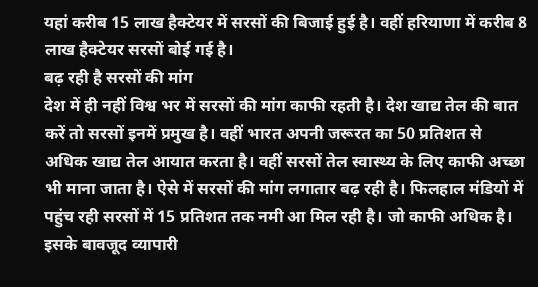यहां करीब 15 लाख हैक्टेयर में सरसों की बिजाई हुई है। वहीं हरियाणा में करीब 8 लाख हैक्टेयर सरसों बोई गई है।
बढ़ रही है सरसों की मांग
देश में ही नहीं विश्व भर में सरसों की मांग काफी रहती है। देश खाद्य तेल की बात करें तो सरसों इनमें प्रमुख है। वहीं भारत अपनी जरूरत का 50 प्रतिशत से अधिक खाद्य तेल आयात करता है। वहीं सरसों तेल स्वास्थ्य के लिए काफी अच्छा भी माना जाता है। ऐसे में सरसों की मांग लगातार बढ़ रही है। फिलहाल मंडियों में पहुंच रही सरसों में 15 प्रतिशत तक नमी आ मिल रही है। जो काफी अधिक है। इसके बावजूद व्यापारी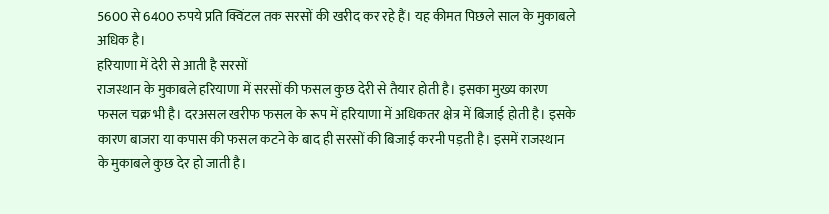5600 से 6400 रुपये प्रति क्विंटल तक सरसों की खरीद कर रहे हैं। यह कीमत पिछले साल के मुकाबले अधिक है।
हरियाणा में देरी से आती है सरसों
राजस्थान के मुकाबले हरियाणा में सरसों की फसल कुछ देरी से तैयार होती है। इसका मुख्य कारण फसल चक्र भी है। दरअसल खरीफ फसल के रूप में हरियाणा में अधिकतर क्षेत्र में बिजाई होती है। इसके कारण बाजरा या कपास की फसल कटने के बाद ही सरसों की बिजाई करनी पड़ती है। इसमें राजस्थान के मुकाबले कुछ देर हो जाती है।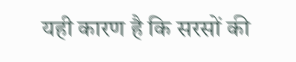यही कारण है कि सरसों की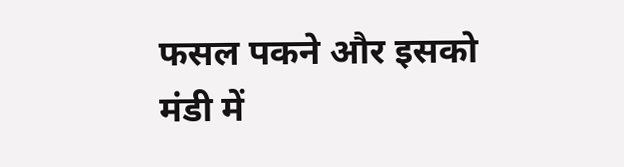फसल पकने और इसको मंडी में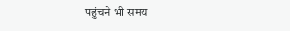पहुंचने भी समय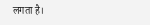लगता है।